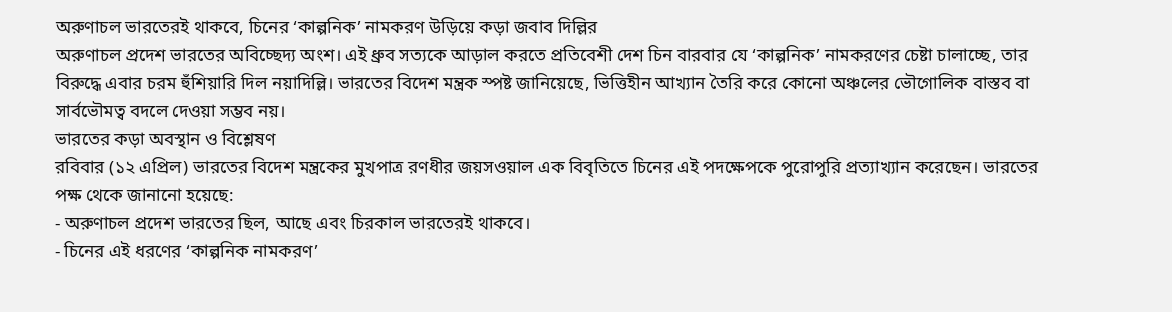অরুণাচল ভারতেরই থাকবে, চিনের ‘কাল্পনিক’ নামকরণ উড়িয়ে কড়া জবাব দিল্লির
অরুণাচল প্রদেশ ভারতের অবিচ্ছেদ্য অংশ। এই ধ্রুব সত্যকে আড়াল করতে প্রতিবেশী দেশ চিন বারবার যে ‘কাল্পনিক’ নামকরণের চেষ্টা চালাচ্ছে, তার বিরুদ্ধে এবার চরম হুঁশিয়ারি দিল নয়াদিল্লি। ভারতের বিদেশ মন্ত্রক স্পষ্ট জানিয়েছে, ভিত্তিহীন আখ্যান তৈরি করে কোনো অঞ্চলের ভৌগোলিক বাস্তব বা সার্বভৌমত্ব বদলে দেওয়া সম্ভব নয়।
ভারতের কড়া অবস্থান ও বিশ্লেষণ
রবিবার (১২ এপ্রিল) ভারতের বিদেশ মন্ত্রকের মুখপাত্র রণধীর জয়সওয়াল এক বিবৃতিতে চিনের এই পদক্ষেপকে পুরোপুরি প্রত্যাখ্যান করেছেন। ভারতের পক্ষ থেকে জানানো হয়েছে:
- অরুণাচল প্রদেশ ভারতের ছিল, আছে এবং চিরকাল ভারতেরই থাকবে।
- চিনের এই ধরণের ‘কাল্পনিক নামকরণ’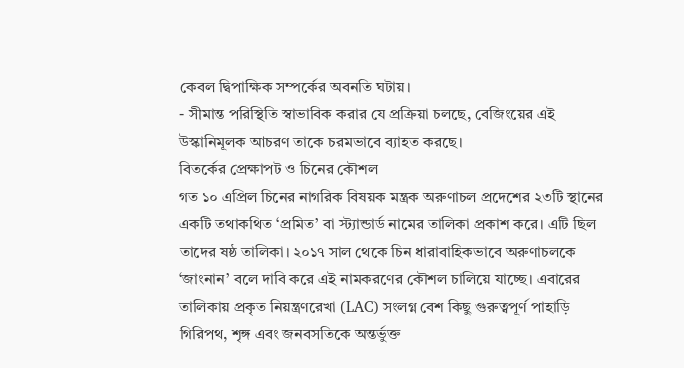কেবল দ্বিপাক্ষিক সম্পর্কের অবনতি ঘটায়।
- সীমান্ত পরিস্থিতি স্বাভাবিক করার যে প্রক্রিয়া চলছে, বেজিংয়ের এই উস্কানিমূলক আচরণ তাকে চরমভাবে ব্যাহত করছে।
বিতর্কের প্রেক্ষাপট ও চিনের কৌশল
গত ১০ এপ্রিল চিনের নাগরিক বিষয়ক মন্ত্রক অরুণাচল প্রদেশের ২৩টি স্থানের একটি তথাকথিত ‘প্রমিত’ বা স্ট্যান্ডার্ড নামের তালিকা প্রকাশ করে। এটি ছিল তাদের ষষ্ঠ তালিকা। ২০১৭ সাল থেকে চিন ধারাবাহিকভাবে অরুণাচলকে ‘জাংনান’ বলে দাবি করে এই নামকরণের কৌশল চালিয়ে যাচ্ছে। এবারের তালিকায় প্রকৃত নিয়ন্ত্রণরেখা (LAC) সংলগ্ন বেশ কিছু গুরুত্বপূর্ণ পাহাড়ি গিরিপথ, শৃঙ্গ এবং জনবসতিকে অন্তর্ভুক্ত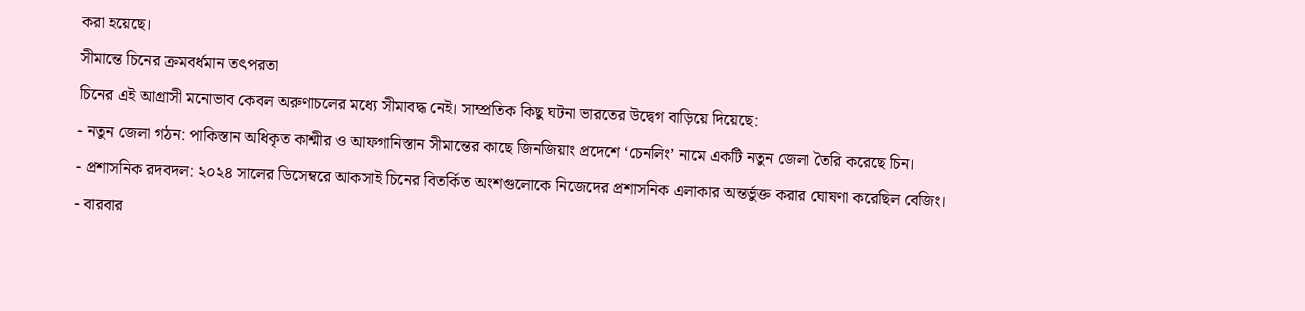করা হয়েছে।
সীমান্তে চিনের ক্রমবর্ধমান তৎপরতা
চিনের এই আগ্রাসী মনোভাব কেবল অরুণাচলের মধ্যে সীমাবদ্ধ নেই। সাম্প্রতিক কিছু ঘটনা ভারতের উদ্বেগ বাড়িয়ে দিয়েছে:
- নতুন জেলা গঠন: পাকিস্তান অধিকৃত কাশ্মীর ও আফগানিস্তান সীমান্তের কাছে জিনজিয়াং প্রদেশে ‘চেনলিং’ নামে একটি নতুন জেলা তৈরি করেছে চিন।
- প্রশাসনিক রদবদল: ২০২৪ সালের ডিসেম্বরে আকসাই চিনের বিতর্কিত অংশগুলোকে নিজেদের প্রশাসনিক এলাকার অন্তর্ভুক্ত করার ঘোষণা করেছিল বেজিং।
- বারবার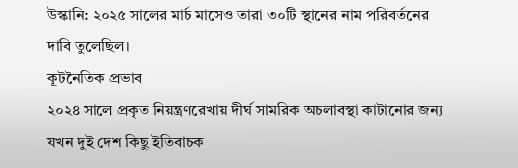উস্কানি: ২০২৫ সালের মার্চ মাসেও তারা ৩০টি স্থানের নাম পরিবর্তনের দাবি তুলেছিল।
কূটনৈতিক প্রভাব
২০২৪ সালে প্রকৃত নিয়ন্ত্রণরেখায় দীর্ঘ সামরিক অচলাবস্থা কাটানোর জন্য যখন দুই দেশ কিছু ইতিবাচক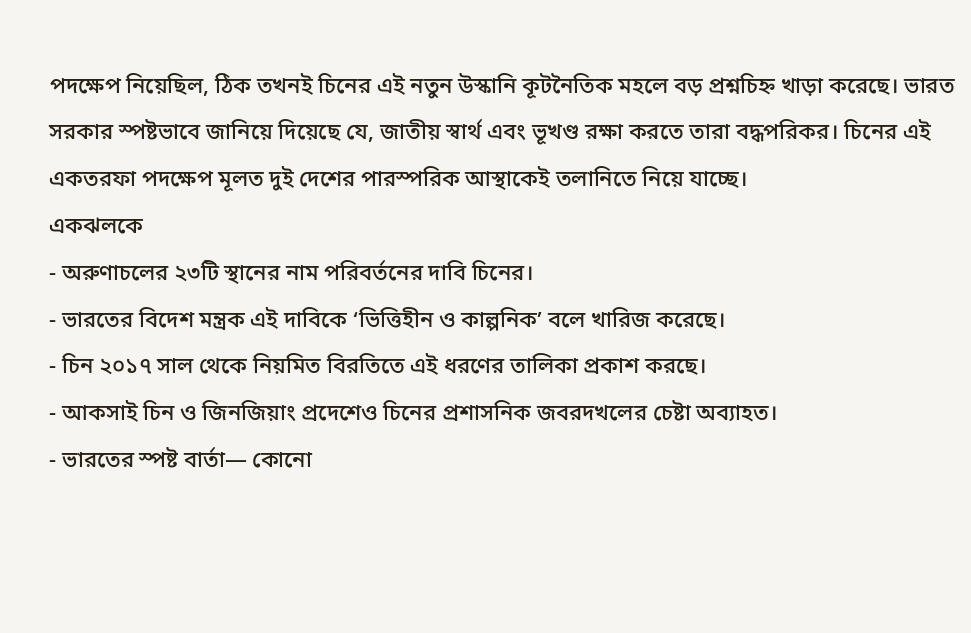পদক্ষেপ নিয়েছিল, ঠিক তখনই চিনের এই নতুন উস্কানি কূটনৈতিক মহলে বড় প্রশ্নচিহ্ন খাড়া করেছে। ভারত সরকার স্পষ্টভাবে জানিয়ে দিয়েছে যে, জাতীয় স্বার্থ এবং ভূখণ্ড রক্ষা করতে তারা বদ্ধপরিকর। চিনের এই একতরফা পদক্ষেপ মূলত দুই দেশের পারস্পরিক আস্থাকেই তলানিতে নিয়ে যাচ্ছে।
একঝলকে
- অরুণাচলের ২৩টি স্থানের নাম পরিবর্তনের দাবি চিনের।
- ভারতের বিদেশ মন্ত্রক এই দাবিকে ‘ভিত্তিহীন ও কাল্পনিক’ বলে খারিজ করেছে।
- চিন ২০১৭ সাল থেকে নিয়মিত বিরতিতে এই ধরণের তালিকা প্রকাশ করছে।
- আকসাই চিন ও জিনজিয়াং প্রদেশেও চিনের প্রশাসনিক জবরদখলের চেষ্টা অব্যাহত।
- ভারতের স্পষ্ট বার্তা— কোনো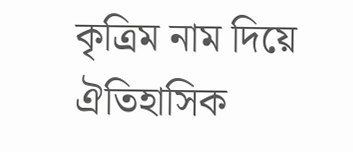কৃত্রিম নাম দিয়ে ঐতিহাসিক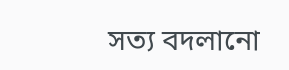সত্য বদলানো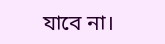যাবে না।